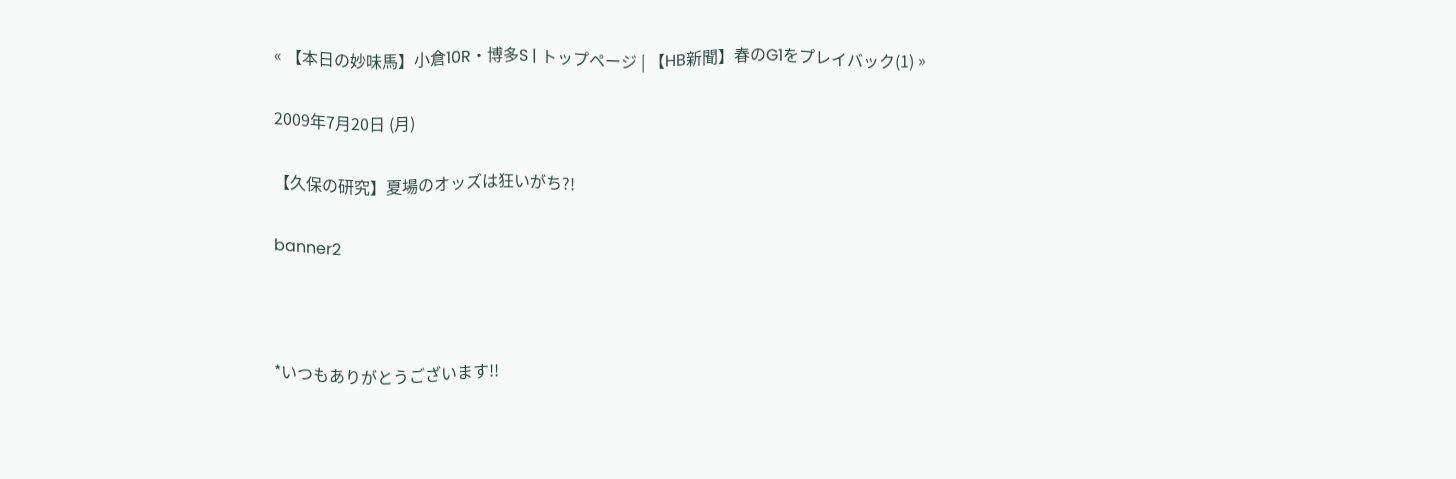« 【本日の妙味馬】小倉10R・博多S | トップページ | 【HB新聞】春のG1をプレイバック(1) »

2009年7月20日 (月)

【久保の研究】夏場のオッズは狂いがち?!

banner2



*いつもありがとうございます!!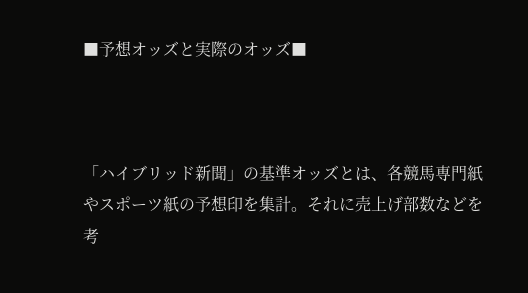■予想オッズと実際のオッズ■



「ハイブリッド新聞」の基準オッズとは、各競馬専門紙やスポーツ紙の予想印を集計。それに売上げ部数などを考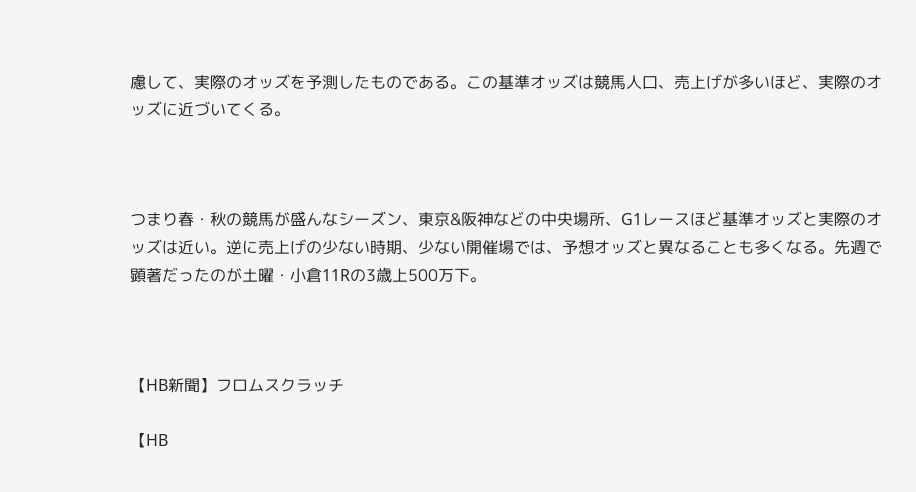慮して、実際のオッズを予測したものである。この基準オッズは競馬人口、売上げが多いほど、実際のオッズに近づいてくる。



つまり春・秋の競馬が盛んなシーズン、東京&阪神などの中央場所、G1レースほど基準オッズと実際のオッズは近い。逆に売上げの少ない時期、少ない開催場では、予想オッズと異なることも多くなる。先週で顕著だったのが土曜・小倉11Rの3歳上500万下。



【HB新聞】フロムスクラッチ

【HB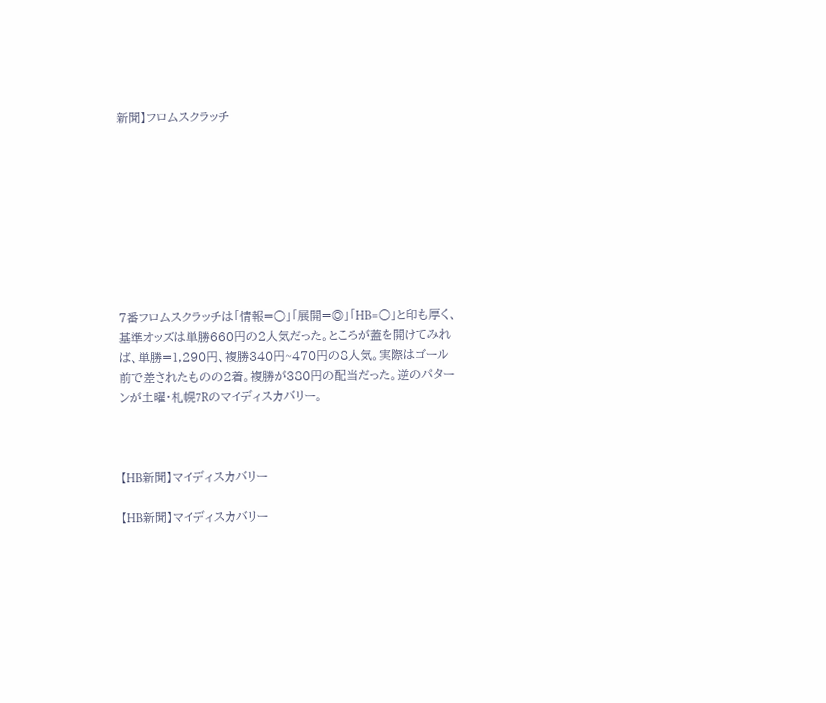新聞】フロムスクラッチ









7番フロムスクラッチは「情報=○」「展開=◎」「HB=○」と印も厚く、基準オッズは単勝660円の2人気だった。ところが蓋を開けてみれば、単勝=1,290円、複勝340円~470円の8人気。実際はゴール前で差されたものの2着。複勝が380円の配当だった。逆のパターンが土曜・札幌7Rのマイディスカバリー。



【HB新聞】マイディスカバリー

【HB新聞】マイディスカバリー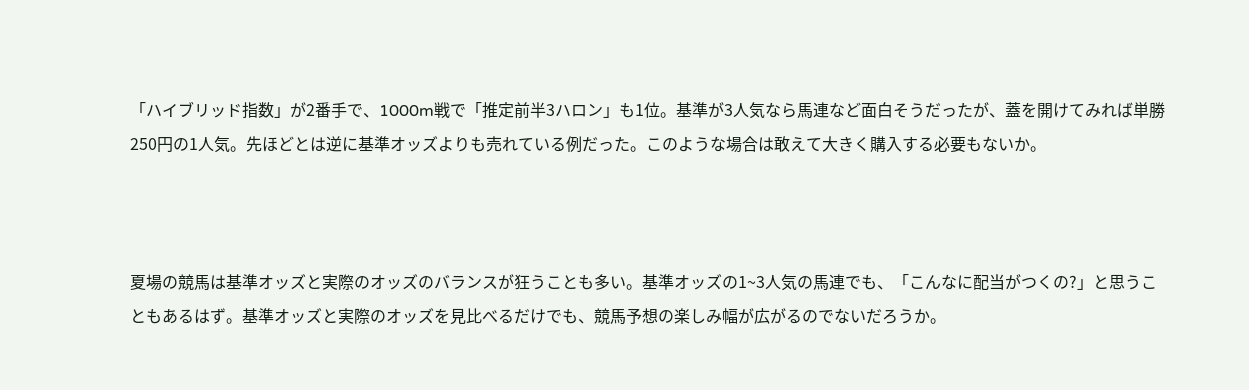「ハイブリッド指数」が2番手で、1000m戦で「推定前半3ハロン」も1位。基準が3人気なら馬連など面白そうだったが、蓋を開けてみれば単勝250円の1人気。先ほどとは逆に基準オッズよりも売れている例だった。このような場合は敢えて大きく購入する必要もないか。



夏場の競馬は基準オッズと実際のオッズのバランスが狂うことも多い。基準オッズの1~3人気の馬連でも、「こんなに配当がつくの?」と思うこともあるはず。基準オッズと実際のオッズを見比べるだけでも、競馬予想の楽しみ幅が広がるのでないだろうか。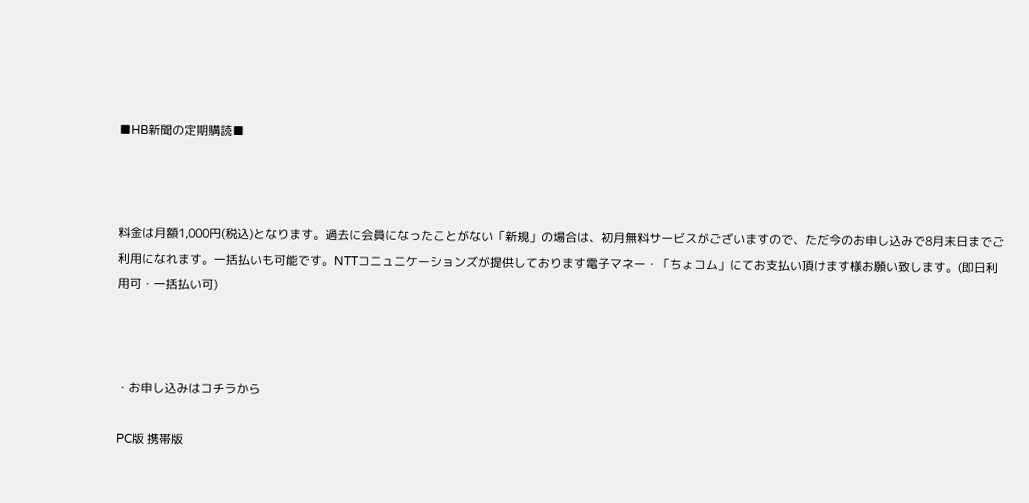■HB新聞の定期購読■



料金は月額1,000円(税込)となります。過去に会員になったことがない「新規」の場合は、初月無料サービスがございますので、ただ今のお申し込みで8月末日までご利用になれます。一括払いも可能です。NTTコニュニケーションズが提供しております電子マネー・「ちょコム」にてお支払い頂けます様お願い致します。(即日利用可・一括払い可)



・お申し込みはコチラから

PC版 携帯版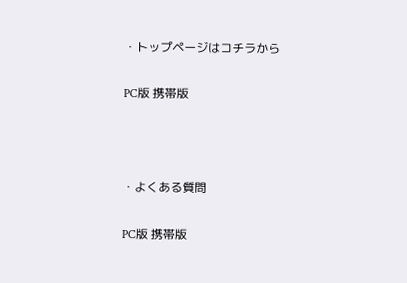・トップページはコチラから

PC版 携帯版



・よくある質問

PC版 携帯版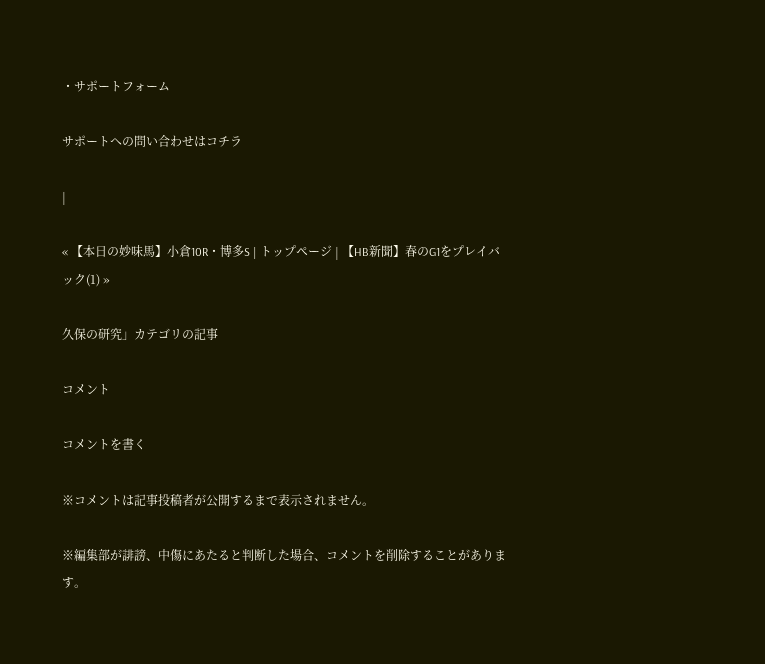・サポートフォーム

サポートへの問い合わせはコチラ

|

« 【本日の妙味馬】小倉10R・博多S | トップページ | 【HB新聞】春のG1をプレイバック(1) »

久保の研究」カテゴリの記事

コメント

コメントを書く

※コメントは記事投稿者が公開するまで表示されません。

※編集部が誹謗、中傷にあたると判断した場合、コメントを削除することがあります。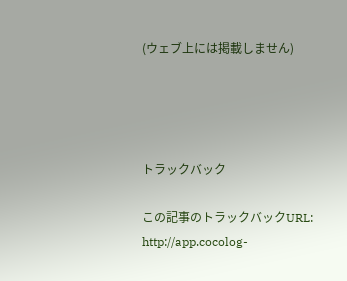(ウェブ上には掲載しません)




トラックバック

この記事のトラックバックURL:
http://app.cocolog-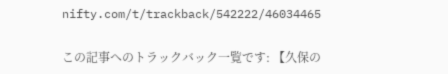nifty.com/t/trackback/542222/46034465

この記事へのトラックバック一覧です: 【久保の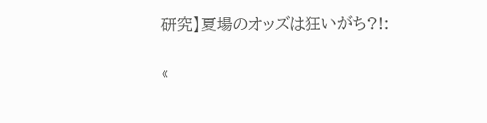研究】夏場のオッズは狂いがち?!:

«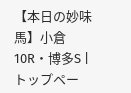【本日の妙味馬】小倉10R・博多S | トップペー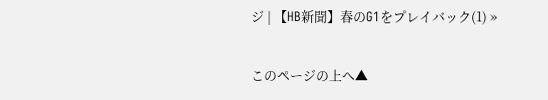ジ | 【HB新聞】春のG1をプレイバック(1) »

このページの上へ▲